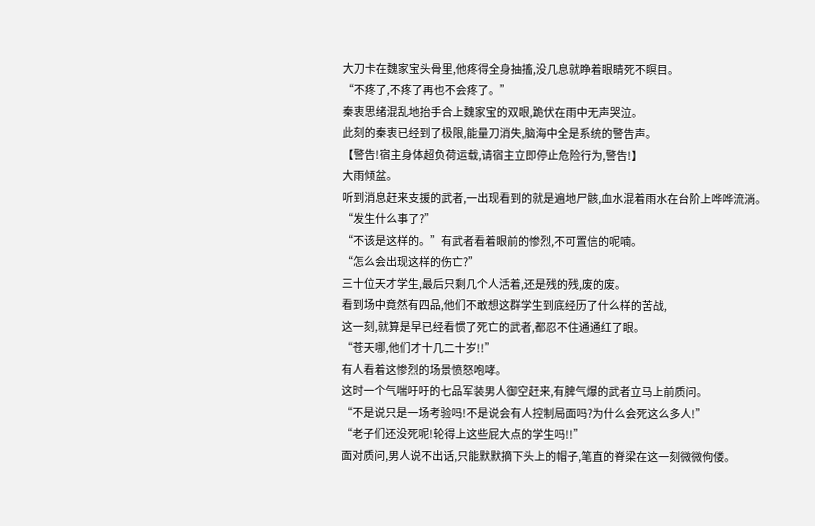大刀卡在魏家宝头骨里,他疼得全身抽搐,没几息就睁着眼睛死不瞑目。
“不疼了,不疼了再也不会疼了。”
秦衷思绪混乱地抬手合上魏家宝的双眼,跪伏在雨中无声哭泣。
此刻的秦衷已经到了极限,能量刀消失,脑海中全是系统的警告声。
【警告!宿主身体超负荷运载,请宿主立即停止危险行为,警告!】
大雨倾盆。
听到消息赶来支援的武者,一出现看到的就是遍地尸骸,血水混着雨水在台阶上哗哗流淌。
“发生什么事了?”
“不该是这样的。”有武者看着眼前的惨烈,不可置信的呢喃。
“怎么会出现这样的伤亡?”
三十位天才学生,最后只剩几个人活着,还是残的残,废的废。
看到场中竟然有四品,他们不敢想这群学生到底经历了什么样的苦战,
这一刻,就算是早已经看惯了死亡的武者,都忍不住通通红了眼。
“苍天哪,他们才十几二十岁!!”
有人看着这惨烈的场景愤怒咆哮。
这时一个气喘吁吁的七品军装男人御空赶来,有脾气爆的武者立马上前质问。
“不是说只是一场考验吗!不是说会有人控制局面吗?为什么会死这么多人!”
“老子们还没死呢!轮得上这些屁大点的学生吗!!”
面对质问,男人说不出话,只能默默摘下头上的帽子,笔直的脊梁在这一刻微微佝偻。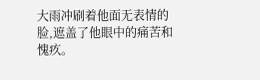大雨冲刷着他面无表情的脸,遮盖了他眼中的痛苦和愧疚。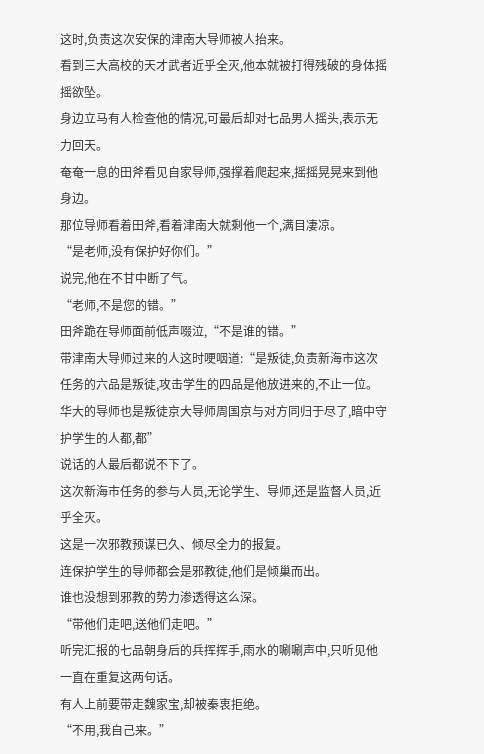这时,负责这次安保的津南大导师被人抬来。
看到三大高校的天才武者近乎全灭,他本就被打得残破的身体摇摇欲坠。
身边立马有人检查他的情况,可最后却对七品男人摇头,表示无力回天。
奄奄一息的田斧看见自家导师,强撑着爬起来,摇摇晃晃来到他身边。
那位导师看着田斧,看着津南大就剩他一个,满目凄凉。
“是老师,没有保护好你们。”
说完,他在不甘中断了气。
“老师,不是您的错。”
田斧跪在导师面前低声啜泣,“不是谁的错。”
带津南大导师过来的人这时哽咽道:“是叛徒,负责新海市这次任务的六品是叛徒,攻击学生的四品是他放进来的,不止一位。华大的导师也是叛徒京大导师周国京与对方同归于尽了,暗中守护学生的人都,都”
说话的人最后都说不下了。
这次新海市任务的参与人员,无论学生、导师,还是监督人员,近乎全灭。
这是一次邪教预谋已久、倾尽全力的报复。
连保护学生的导师都会是邪教徒,他们是倾巢而出。
谁也没想到邪教的势力渗透得这么深。
“带他们走吧,送他们走吧。”
听完汇报的七品朝身后的兵挥挥手,雨水的唰唰声中,只听见他一直在重复这两句话。
有人上前要带走魏家宝,却被秦衷拒绝。
“不用,我自己来。”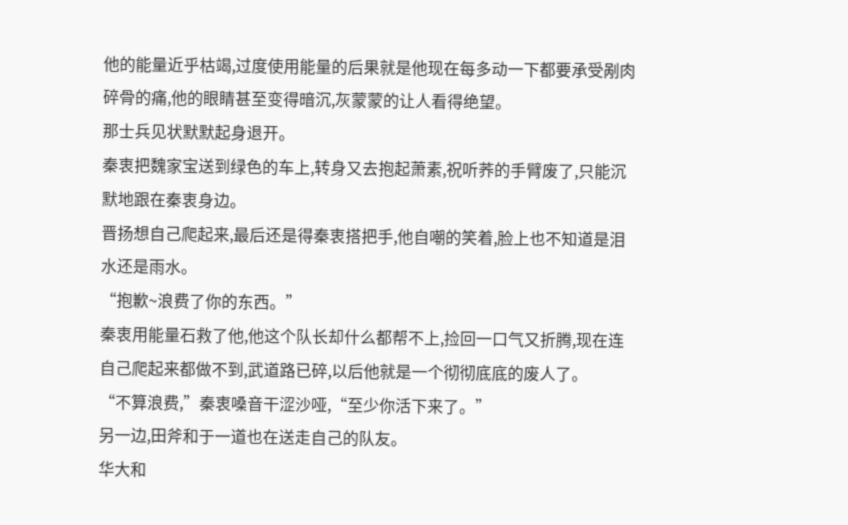他的能量近乎枯竭,过度使用能量的后果就是他现在每多动一下都要承受剐肉碎骨的痛,他的眼睛甚至变得暗沉,灰蒙蒙的让人看得绝望。
那士兵见状默默起身退开。
秦衷把魏家宝送到绿色的车上,转身又去抱起萧素,祝听荞的手臂废了,只能沉默地跟在秦衷身边。
晋扬想自己爬起来,最后还是得秦衷搭把手,他自嘲的笑着,脸上也不知道是泪水还是雨水。
“抱歉~浪费了你的东西。”
秦衷用能量石救了他,他这个队长却什么都帮不上,捡回一口气又折腾,现在连自己爬起来都做不到,武道路已碎,以后他就是一个彻彻底底的废人了。
“不算浪费,”秦衷嗓音干涩沙哑,“至少你活下来了。”
另一边,田斧和于一道也在送走自己的队友。
华大和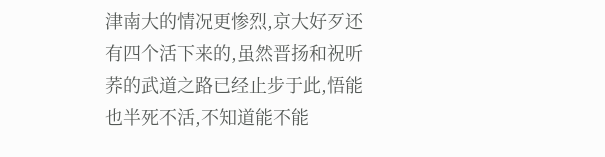津南大的情况更惨烈,京大好歹还有四个活下来的,虽然晋扬和祝听荞的武道之路已经止步于此,悟能也半死不活,不知道能不能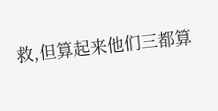救,但算起来他们三都算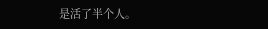是活了半个人。